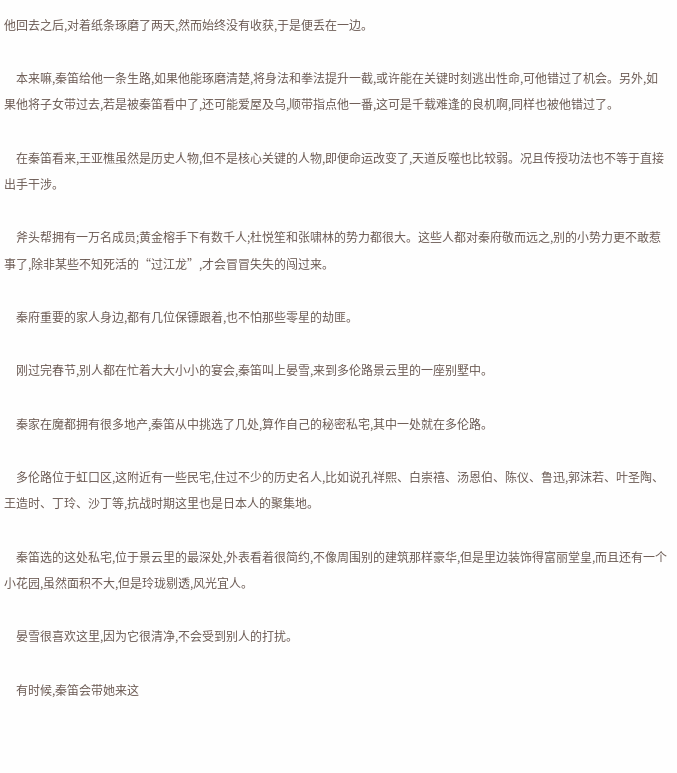他回去之后,对着纸条琢磨了两天,然而始终没有收获,于是便丢在一边。

    本来嘛,秦笛给他一条生路,如果他能琢磨清楚,将身法和拳法提升一截,或许能在关键时刻逃出性命,可他错过了机会。另外,如果他将子女带过去,若是被秦笛看中了,还可能爱屋及乌,顺带指点他一番,这可是千载难逢的良机啊,同样也被他错过了。

    在秦笛看来,王亚樵虽然是历史人物,但不是核心关键的人物,即便命运改变了,天道反噬也比较弱。况且传授功法也不等于直接出手干涉。

    斧头帮拥有一万名成员;黄金榕手下有数千人;杜悦笙和张啸林的势力都很大。这些人都对秦府敬而远之,别的小势力更不敢惹事了,除非某些不知死活的“过江龙”,才会冒冒失失的闯过来。

    秦府重要的家人身边,都有几位保镖跟着,也不怕那些零星的劫匪。

    刚过完春节,别人都在忙着大大小小的宴会,秦笛叫上晏雪,来到多伦路景云里的一座别墅中。

    秦家在魔都拥有很多地产,秦笛从中挑选了几处,算作自己的秘密私宅,其中一处就在多伦路。

    多伦路位于虹口区,这附近有一些民宅,住过不少的历史名人,比如说孔祥熙、白崇禧、汤恩伯、陈仪、鲁迅,郭沫若、叶圣陶、王造时、丁玲、沙丁等,抗战时期这里也是日本人的聚集地。

    秦笛选的这处私宅,位于景云里的最深处,外表看着很简约,不像周围别的建筑那样豪华,但是里边装饰得富丽堂皇,而且还有一个小花园,虽然面积不大,但是玲珑剔透,风光宜人。

    晏雪很喜欢这里,因为它很清净,不会受到别人的打扰。

    有时候,秦笛会带她来这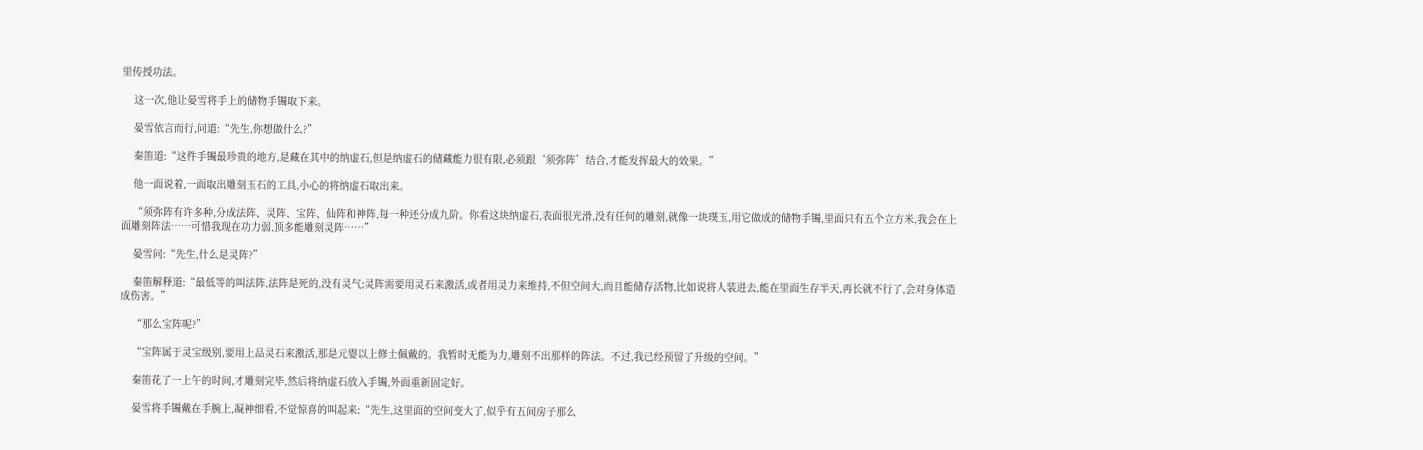里传授功法。

    这一次,他让晏雪将手上的储物手镯取下来。

    晏雪依言而行,问道:“先生,你想做什么?”

    秦笛道:“这件手镯最珍贵的地方,是藏在其中的纳虚石,但是纳虚石的储藏能力很有限,必须跟‘须弥阵’结合,才能发挥最大的效果。”

    他一面说着,一面取出雕刻玉石的工具,小心的将纳虚石取出来。

    “须弥阵有许多种,分成法阵、灵阵、宝阵、仙阵和神阵,每一种还分成九阶。你看这块纳虚石,表面很光滑,没有任何的雕刻,就像一块璞玉,用它做成的储物手镯,里面只有五个立方米,我会在上面雕刻阵法……可惜我现在功力弱,顶多能雕刻灵阵……”

    晏雪问:“先生,什么是灵阵?”

    秦笛解释道:“最低等的叫法阵,法阵是死的,没有灵气;灵阵需要用灵石来激活,或者用灵力来维持,不但空间大,而且能储存活物,比如说将人装进去,能在里面生存半天,再长就不行了,会对身体造成伤害。”

    “那么宝阵呢?”

    “宝阵属于灵宝级别,要用上品灵石来激活,那是元婴以上修士佩戴的。我暂时无能为力,雕刻不出那样的阵法。不过,我已经预留了升级的空间。”

    秦笛花了一上午的时间,才雕刻完毕,然后将纳虚石放入手镯,外面重新固定好。

    晏雪将手镯戴在手腕上,凝神细看,不觉惊喜的叫起来:“先生,这里面的空间变大了,似乎有五间房子那么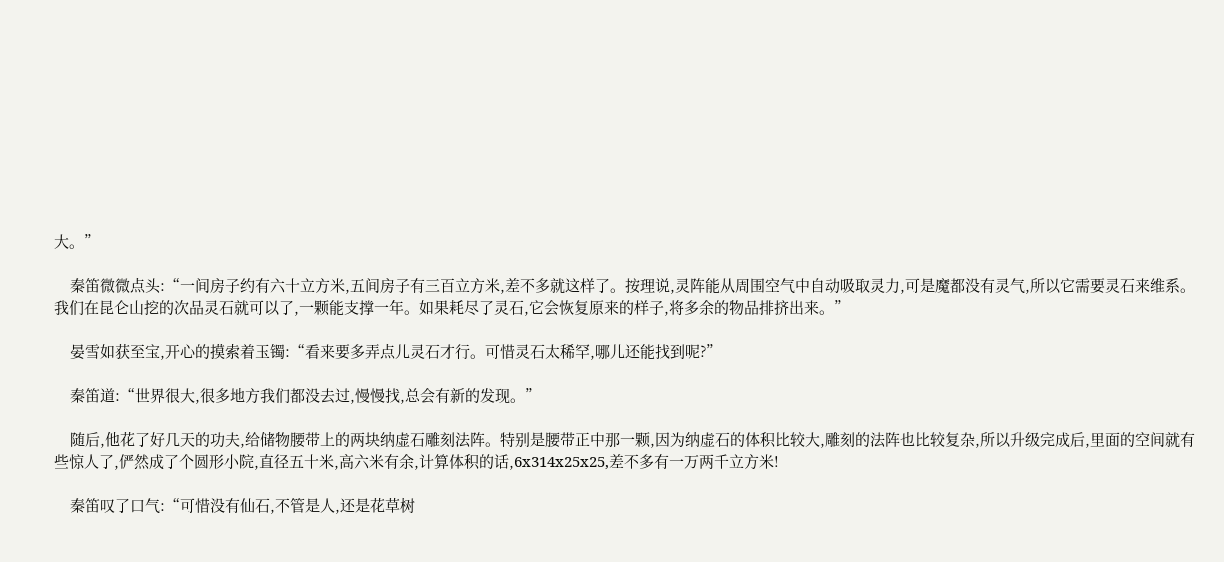大。”

    秦笛微微点头:“一间房子约有六十立方米,五间房子有三百立方米,差不多就这样了。按理说,灵阵能从周围空气中自动吸取灵力,可是魔都没有灵气,所以它需要灵石来维系。我们在昆仑山挖的次品灵石就可以了,一颗能支撑一年。如果耗尽了灵石,它会恢复原来的样子,将多余的物品排挤出来。”

    晏雪如获至宝,开心的摸索着玉镯:“看来要多弄点儿灵石才行。可惜灵石太稀罕,哪儿还能找到呢?”

    秦笛道:“世界很大,很多地方我们都没去过,慢慢找,总会有新的发现。”

    随后,他花了好几天的功夫,给储物腰带上的两块纳虚石雕刻法阵。特别是腰带正中那一颗,因为纳虚石的体积比较大,雕刻的法阵也比较复杂,所以升级完成后,里面的空间就有些惊人了,俨然成了个圆形小院,直径五十米,高六米有余,计算体积的话,6x314x25x25,差不多有一万两千立方米!

    秦笛叹了口气:“可惜没有仙石,不管是人,还是花草树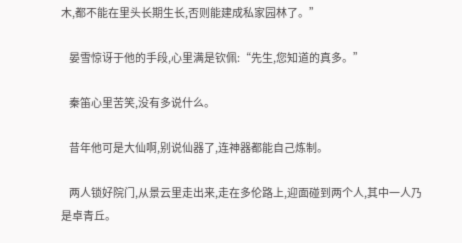木,都不能在里头长期生长,否则能建成私家园林了。”

    晏雪惊讶于他的手段,心里满是钦佩:“先生,您知道的真多。”

    秦笛心里苦笑,没有多说什么。

    昔年他可是大仙啊,别说仙器了,连神器都能自己炼制。

    两人锁好院门,从景云里走出来,走在多伦路上,迎面碰到两个人,其中一人乃是卓青丘。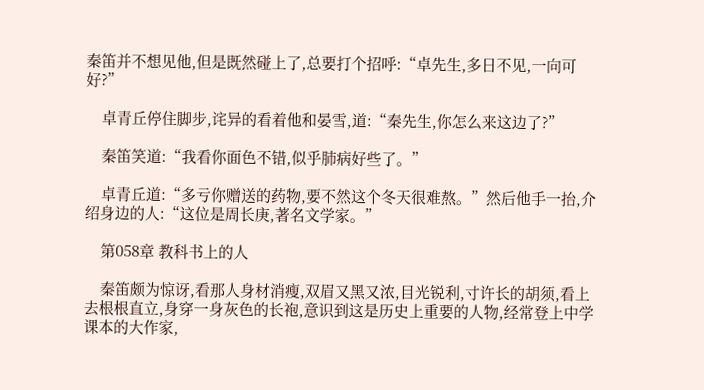秦笛并不想见他,但是既然碰上了,总要打个招呼:“卓先生,多日不见,一向可好?”

    卓青丘停住脚步,诧异的看着他和晏雪,道:“秦先生,你怎么来这边了?”

    秦笛笑道:“我看你面色不错,似乎肺病好些了。”

    卓青丘道:“多亏你赠送的药物,要不然这个冬天很难熬。”然后他手一抬,介绍身边的人:“这位是周长庚,著名文学家。”

    第058章 教科书上的人

    秦笛颇为惊讶,看那人身材消瘦,双眉又黑又浓,目光锐利,寸许长的胡须,看上去根根直立,身穿一身灰色的长袍,意识到这是历史上重要的人物,经常登上中学课本的大作家,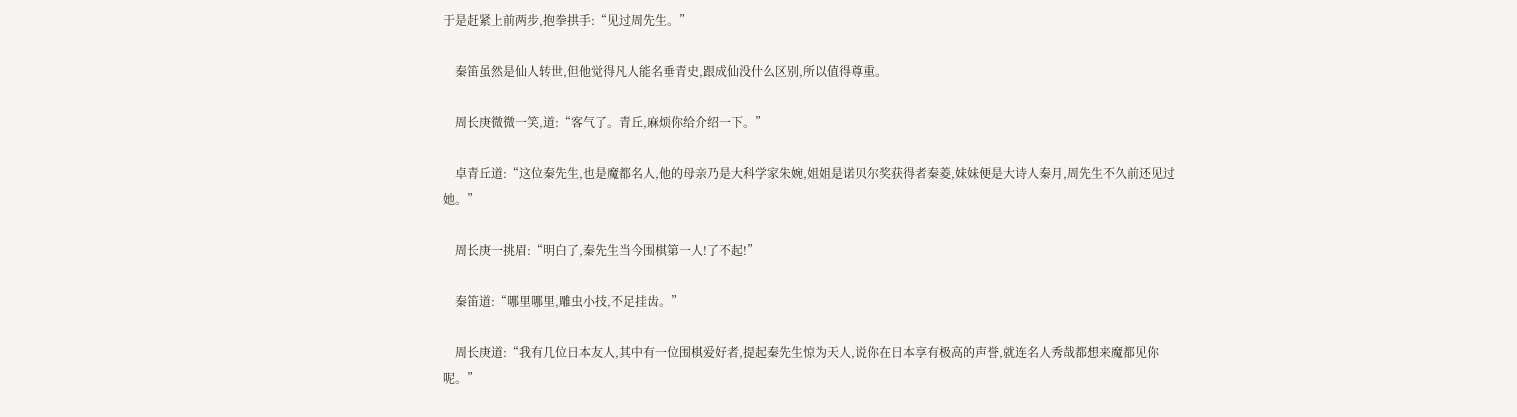于是赶紧上前两步,抱拳拱手:“见过周先生。”

    秦笛虽然是仙人转世,但他觉得凡人能名垂青史,跟成仙没什么区别,所以值得尊重。

    周长庚微微一笑,道:“客气了。青丘,麻烦你给介绍一下。”

    卓青丘道:“这位秦先生,也是魔都名人,他的母亲乃是大科学家朱婉,姐姐是诺贝尔奖获得者秦菱,妹妹便是大诗人秦月,周先生不久前还见过她。”

    周长庚一挑眉:“明白了,秦先生当今围棋第一人!了不起!”

    秦笛道:“哪里哪里,雕虫小技,不足挂齿。”

    周长庚道:“我有几位日本友人,其中有一位围棋爱好者,提起秦先生惊为天人,说你在日本享有极高的声誉,就连名人秀哉都想来魔都见你呢。”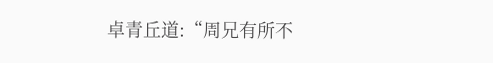卓青丘道:“周兄有所不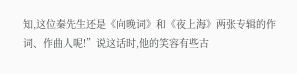知,这位秦先生还是《向晚词》和《夜上海》两张专辑的作词、作曲人呢!”说这话时,他的笑容有些古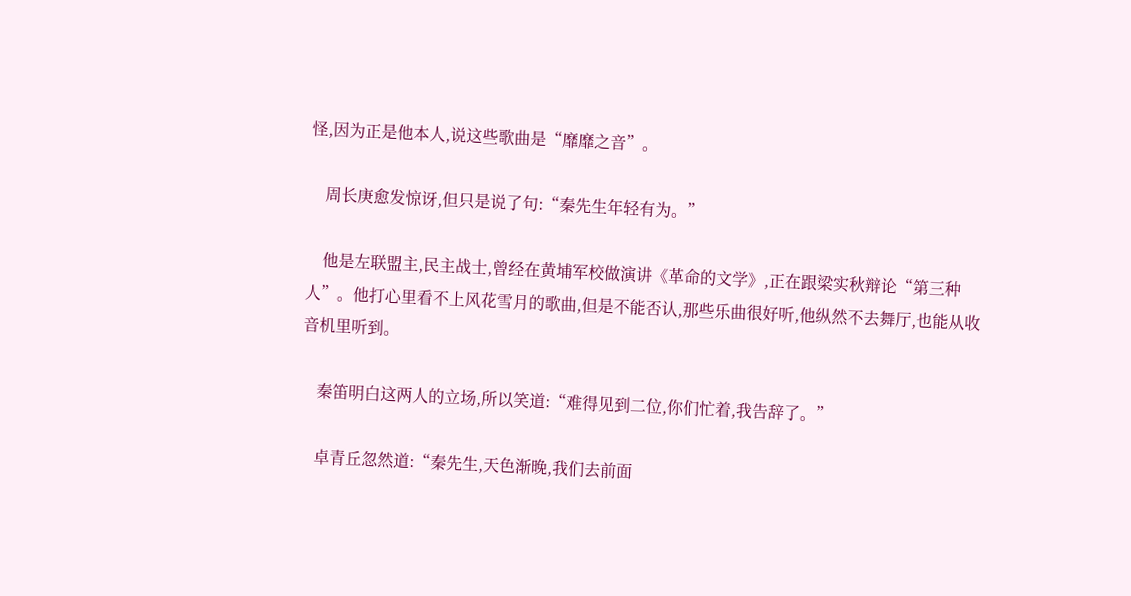怪,因为正是他本人,说这些歌曲是“靡靡之音”。

    周长庚愈发惊讶,但只是说了句:“秦先生年轻有为。”

    他是左联盟主,民主战士,曾经在黄埔军校做演讲《革命的文学》,正在跟梁实秋辩论“第三种人”。他打心里看不上风花雪月的歌曲,但是不能否认,那些乐曲很好听,他纵然不去舞厅,也能从收音机里听到。

    秦笛明白这两人的立场,所以笑道:“难得见到二位,你们忙着,我告辞了。”

    卓青丘忽然道:“秦先生,天色渐晚,我们去前面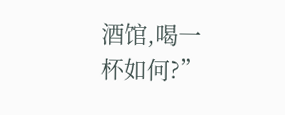酒馆,喝一杯如何?”